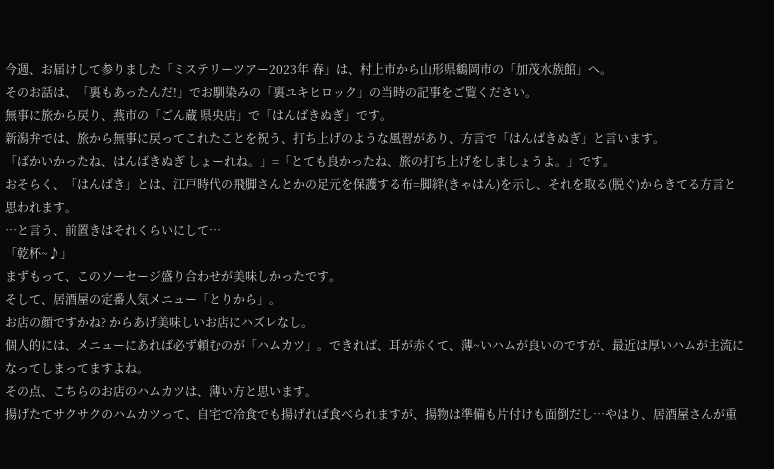今週、お届けして参りました「ミステリーツアー2023年 春」は、村上市から山形県鶴岡市の「加茂水族館」へ。
そのお話は、「裏もあったんだ!」でお馴染みの「裏ユキヒロック」の当時の記事をご覧ください。
無事に旅から戻り、燕市の「ごん蔵 県央店」で「はんばきぬぎ」です。
新潟弁では、旅から無事に戻ってこれたことを祝う、打ち上げのような風習があり、方言で「はんばきぬぎ」と言います。
「ばかいかったね、はんばきぬぎ しょーれね。」=「とても良かったね、旅の打ち上げをしましょうよ。」です。
おそらく、「はんばき」とは、江戸時代の飛脚さんとかの足元を保護する布=脚絆(きゃはん)を示し、それを取る(脱ぐ)からきてる方言と思われます。
…と言う、前置きはそれくらいにして…
「乾杯~♪」
まずもって、このソーセージ盛り合わせが美味しかったです。
そして、居酒屋の定番人気メニュー「とりから」。
お店の顔ですかね? からあげ美味しいお店にハズレなし。
個人的には、メニューにあれば必ず頼むのが「ハムカツ」。できれば、耳が赤くて、薄~いハムが良いのですが、最近は厚いハムが主流になってしまってますよね。
その点、こちらのお店のハムカツは、薄い方と思います。
揚げたてサクサクのハムカツって、自宅で冷食でも揚げれば食べられますが、揚物は準備も片付けも面倒だし…やはり、居酒屋さんが重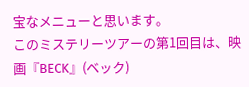宝なメニューと思います。
このミステリーツアーの第1回目は、映画『BECK』(ベック)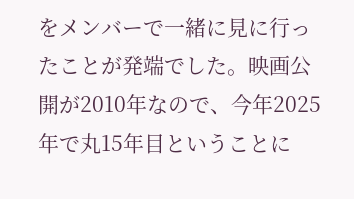をメンバーで一緒に見に行ったことが発端でした。映画公開が2010年なので、今年2025年で丸15年目ということに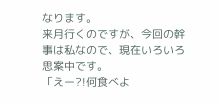なります。
来月行くのですが、今回の幹事は私なので、現在いろいろ思案中です。
「えー?!何食べよ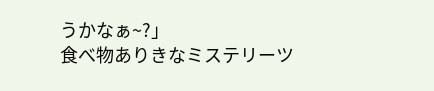うかなぁ~?」
食べ物ありきなミステリーツ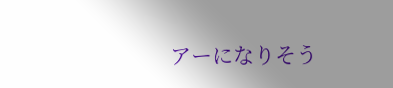アーになりそう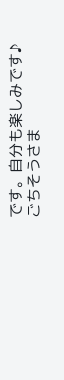です。自分も楽しみです♪
ごちそうさま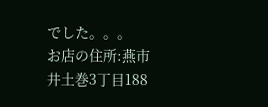でした。。。
お店の住所:燕市井土巻3丁目188